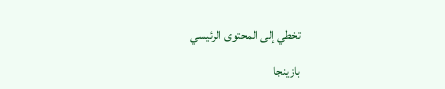تخطي إلى المحتوى الرئيسي

بازينجا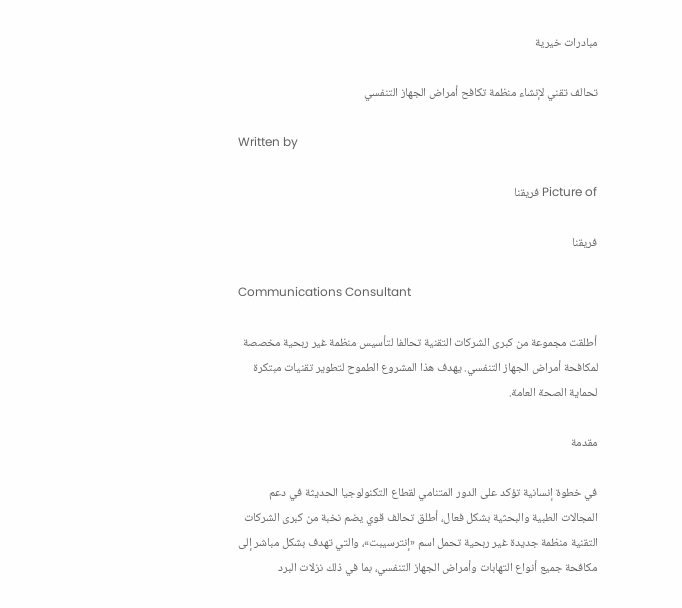مبادرات خيرية

تحالف تقني لإنشاء منظمة تكافح أمراض الجهاز التنفسي

Written by

Picture of فريقنا

فريقنا

Communications Consultant

أطلقت مجموعة من كبرى الشركات التقنية تحالفا لتأسيس منظمة غير ربحية مخصصة لمكافحة أمراض الجهاز التنفسي. يهدف هذا المشروع الطموح لتطوير تقنيات مبتكرة لحماية الصحة العامة.

مقدمة

في خطوة إنسانية تؤكد على الدور المتنامي لقطاع التكنولوجيا الحديثة في دعم المجالات الطبية والبحثية بشكل فعال، أطلق تحالف قوي يضم نخبة من كبرى الشركات التقنية منظمة جديدة غير ربحية تحمل اسم «إنترسيبت»، والتي تهدف بشكل مباشر إلى مكافحة جميع أنواع التهابات وأمراض الجهاز التنفسي، بما في ذلك نزلات البرد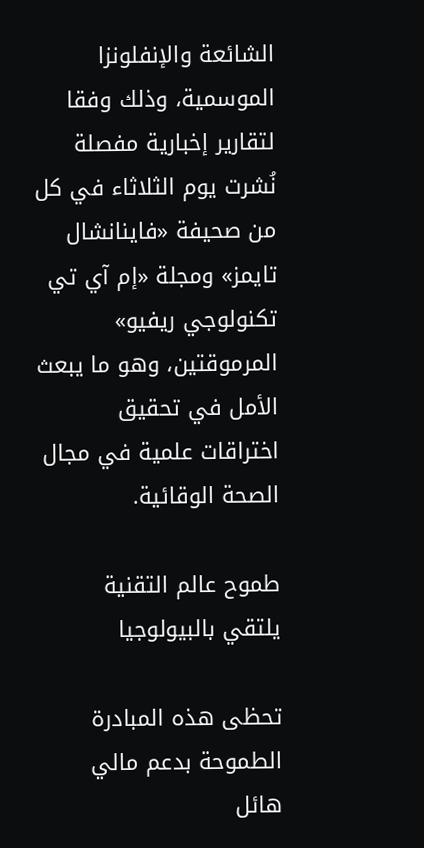الشائعة والإنفلونزا الموسمية، وذلك وفقا لتقارير إخبارية مفصلة نُشرت يوم الثلاثاء في كل من صحيفة «فاينانشال تايمز» ومجلة «إم آي تي تكنولوجي ريفيو» المرموقتين، وهو ما يبعث الأمل في تحقيق اختراقات علمية في مجال الصحة الوقائية.

طموح عالم التقنية يلتقي بالبيولوجيا

تحظى هذه المبادرة الطموحة بدعم مالي هائل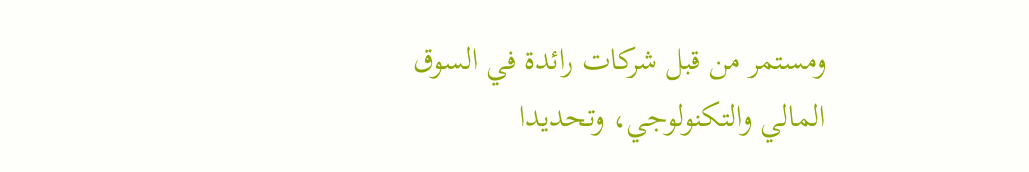ومستمر من قبل شركات رائدة في السوق المالي والتكنولوجي، وتحديدا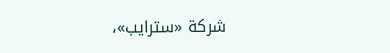شركة «سترايب»،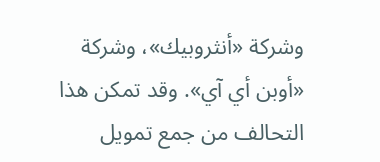وشركة «أنثروبيك»، وشركة «أوبن أي آي». وقد تمكن هذا التحالف من جمع تمويل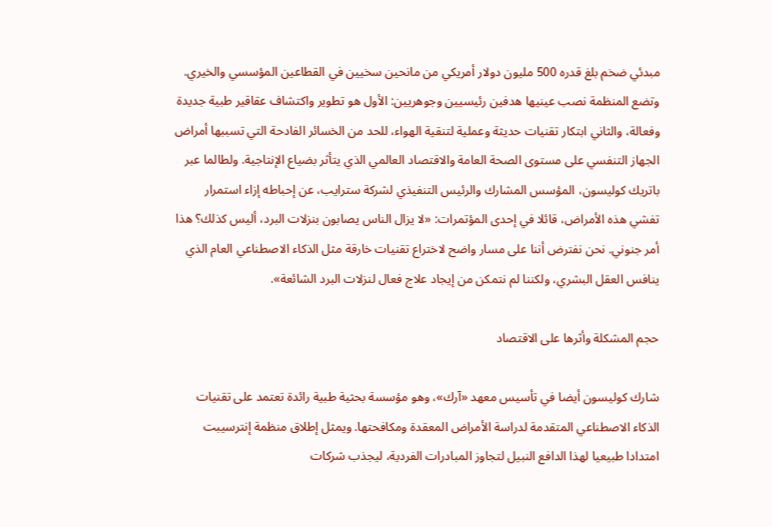مبدئي ضخم بلغ قدره 500 مليون دولار أمريكي من مانحين سخيين في القطاعين المؤسسي والخيري. وتضع المنظمة نصب عينيها هدفين رئيسيين وجوهريين: الأول هو تطوير واكتشاف عقاقير طبية جديدة وفعالة، والثاني ابتكار تقنيات حديثة وعملية لتنقية الهواء، للحد من الخسائر الفادحة التي تسببها أمراض الجهاز التنفسي على مستوى الصحة العامة والاقتصاد العالمي الذي يتأثر بضياع الإنتاجية. ولطالما عبر باتريك كوليسون، المؤسس المشارك والرئيس التنفيذي لشركة سترايب، عن إحباطه إزاء استمرار تفشي هذه الأمراض، قائلا في إحدى المؤتمرات: «لا يزال الناس يصابون بنزلات البرد، أليس كذلك؟ هذا أمر جنوني. نحن نفترض أننا على مسار واضح لاختراع تقنيات خارقة مثل الذكاء الاصطناعي العام الذي ينافس العقل البشري، ولكننا لم نتمكن من إيجاد علاج فعال لنزلات البرد الشائعة».

حجم المشكلة وأثرها على الاقتصاد

شارك كوليسون أيضا في تأسيس معهد «آرك»، وهو مؤسسة بحثية طبية رائدة تعتمد على تقنيات الذكاء الاصطناعي المتقدمة لدراسة الأمراض المعقدة ومكافحتها. ويمثل إطلاق منظمة إنترسيبت امتدادا طبيعيا لهذا الدافع النبيل لتجاوز المبادرات الفردية، ليجذب شركات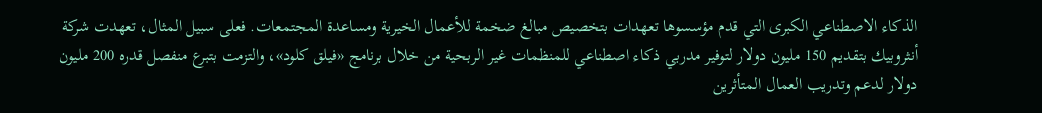الذكاء الاصطناعي الكبرى التي قدم مؤسسوها تعهدات بتخصيص مبالغ ضخمة للأعمال الخيرية ومساعدة المجتمعات. فعلى سبيل المثال، تعهدت شركة أنثروبيك بتقديم 150 مليون دولار لتوفير مدربي ذكاء اصطناعي للمنظمات غير الربحية من خلال برنامج «فيلق كلود»، والتزمت بتبرع منفصل قدره 200 مليون دولار لدعم وتدريب العمال المتأثرين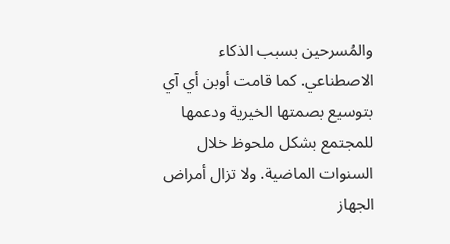والمُسرحين بسبب الذكاء الاصطناعي. كما قامت أوبن أي آي بتوسيع بصمتها الخيرية ودعمها للمجتمع بشكل ملحوظ خلال السنوات الماضية. ولا تزال أمراض الجهاز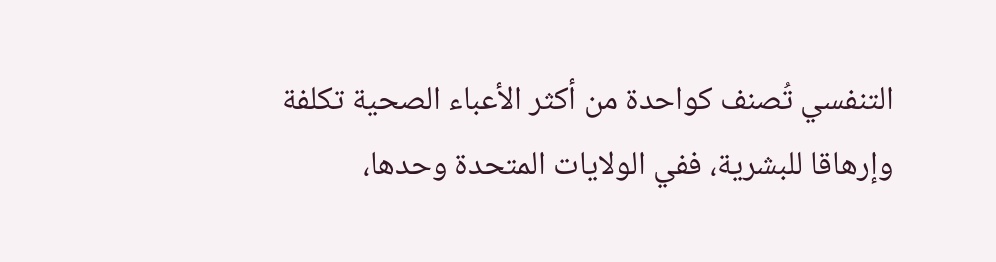التنفسي تُصنف كواحدة من أكثر الأعباء الصحية تكلفة وإرهاقا للبشرية، ففي الولايات المتحدة وحدها،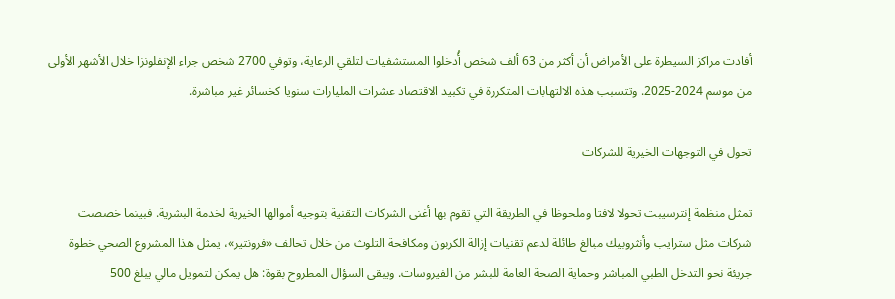أفادت مراكز السيطرة على الأمراض أن أكثر من 63 ألف شخص أُدخلوا المستشفيات لتلقي الرعاية، وتوفي 2700 شخص جراء الإنفلونزا خلال الأشهر الأولى من موسم 2024-2025. وتتسبب هذه الالتهابات المتكررة في تكبيد الاقتصاد عشرات المليارات سنويا كخسائر غير مباشرة.

تحول في التوجهات الخيرية للشركات

تمثل منظمة إنترسيبت تحولا لافتا وملحوظا في الطريقة التي تقوم بها أغنى الشركات التقنية بتوجيه أموالها الخيرية لخدمة البشرية. فبينما خصصت شركات مثل سترايب وأنثروبيك مبالغ طائلة لدعم تقنيات إزالة الكربون ومكافحة التلوث من خلال تحالف «فرونتير»، يمثل هذا المشروع الصحي خطوة جريئة نحو التدخل الطبي المباشر وحماية الصحة العامة للبشر من الفيروسات. ويبقى السؤال المطروح بقوة: هل يمكن لتمويل مالي يبلغ 500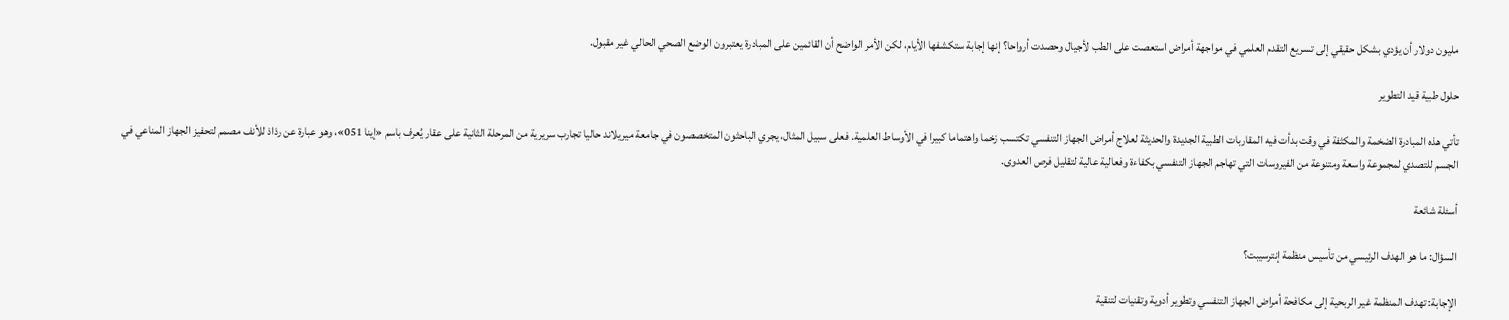مليون دولار أن يؤدي بشكل حقيقي إلى تسريع التقدم العلمي في مواجهة أمراض استعصت على الطب لأجيال وحصدت أرواحا؟ إنها إجابة ستكشفها الأيام، لكن الأمر الواضح أن القائمين على المبادرة يعتبرون الوضع الصحي الحالي غير مقبول.

حلول طبية قيد التطوير

تأتي هذه المبادرة الضخمة والمكثفة في وقت بدأت فيه المقاربات الطبية الجديدة والحديثة لعلاج أمراض الجهاز التنفسي تكتسب زخما واهتماما كبيرا في الأوساط العلمية. فعلى سبيل المثال، يجري الباحثون المتخصصون في جامعة ميريلاند حاليا تجارب سريرية من المرحلة الثانية على عقار يُعرف باسم «إينا 051»، وهو عبارة عن رذاذ للأنف مصمم لتحفيز الجهاز المناعي في الجسم للتصدي لمجموعة واسعة ومتنوعة من الفيروسات التي تهاجم الجهاز التنفسي بكفاءة وفعالية عالية لتقليل فرص العدوى.

أسئلة شائعة

السؤال: ما هو الهدف الرئيسي من تأسيس منظمة إنترسيبت؟

الإجابة: تهدف المنظمة غير الربحية إلى مكافحة أمراض الجهاز التنفسي وتطوير أدوية وتقنيات لتنقية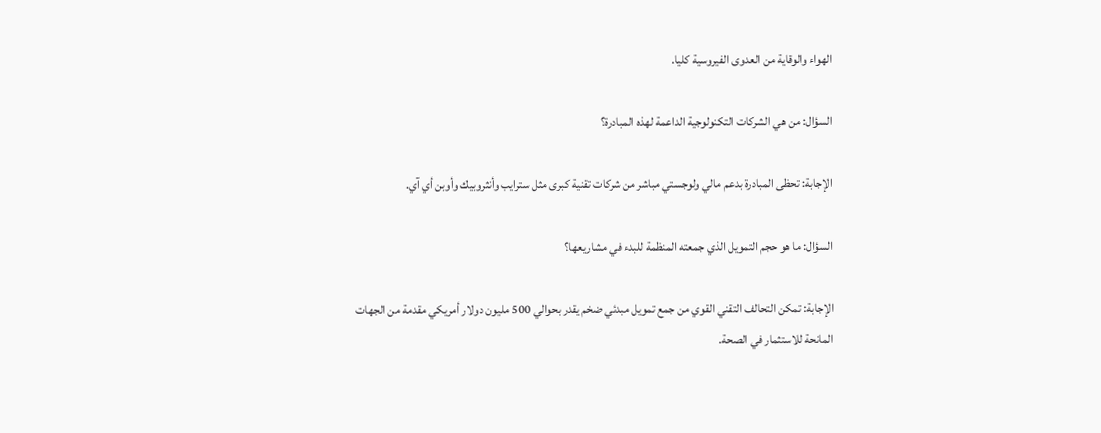الهواء والوقاية من العدوى الفيروسية كليا.

السؤال: من هي الشركات التكنولوجية الداعمة لهذه المبادرة؟

الإجابة: تحظى المبادرة بدعم مالي ولوجستي مباشر من شركات تقنية كبرى مثل سترايب وأنثروبيك وأوبن أي آي.

السؤال: ما هو حجم التمويل الذي جمعته المنظمة للبدء في مشاريعها؟

الإجابة: تمكن التحالف التقني القوي من جمع تمويل مبدئي ضخم يقدر بحوالي 500 مليون دولار أمريكي مقدمة من الجهات المانحة للاستثمار في الصحة.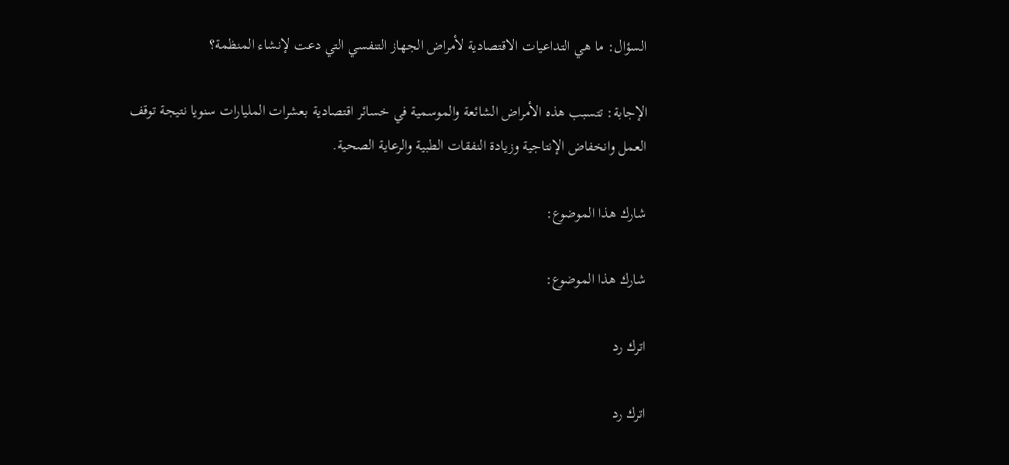السؤال: ما هي التداعيات الاقتصادية لأمراض الجهاز التنفسي التي دعت لإنشاء المنظمة؟

الإجابة: تتسبب هذه الأمراض الشائعة والموسمية في خسائر اقتصادية بعشرات المليارات سنويا نتيجة توقف العمل وانخفاض الإنتاجية وزيادة النفقات الطبية والرعاية الصحية.

شارك هذا الموضوع:

شارك هذا الموضوع:

اترك رد

اترك رد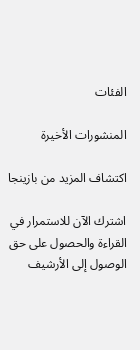الفئات

المنشورات الأخيرة

اكتشاف المزيد من بازينجا

اشترك الآن للاستمرار في القراءة والحصول على حق الوصول إلى الأرشيف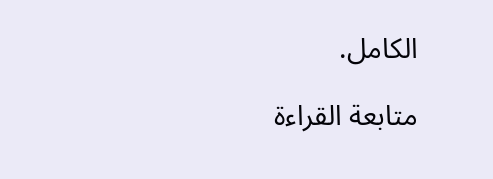الكامل.

متابعة القراءة